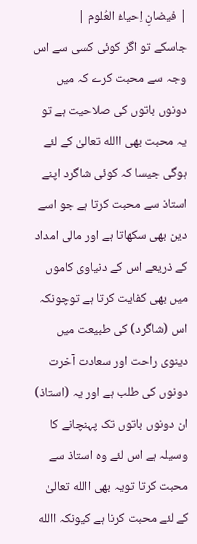| فیضانِ اِحیاءُ العُلوم |
جاسکے تو اگر کوئی کسی سے اس وجہ سے محبت کرے کہ میں دونوں باتوں کی صلاحیت ہے تو یہ محبت بھی االله تعالیٰ کے لئے ہوگی جیسا کہ کوئی شاگرد اپنے استاذ سے محبت کرتا ہے جو اسے دین بھی سکھاتا ہے اور مالی امداد کے ذریعے اس کے دنیاوی کاموں میں بھی کفایت کرتا ہے توچونکہ اس (شاگرد) کی طبیعت میں دینوی راحت اور سعادت آخرت دونوں کی طلب ہے اور یہ (استاذ) ان دونوں باتوں تک پہنچانے کا وسیلہ ہے اس لئے وہ استاذ سے محبت کرتا تویہ بھی االله تعالیٰ کے لئے محبت کرنا ہے کیونکہ االله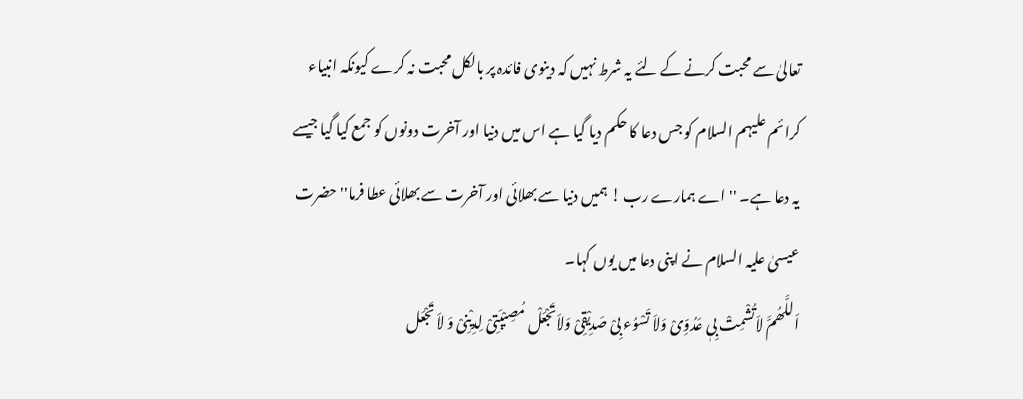تعالیٰ سے محبت کرنے کے لئے یہ شرط نہیں کہ دینوی فائدہ پر بالکل محبت نہ کرے کیونکہ انبیاء کرائم علیہم السلام کو جس دعا کا حکم دیا گیا ہے اس میں دنیا اور آخرت دونوں کو جمع کیا گیا جیسے یہ دعا ہے۔ ''اے ہمارے رب ! ہمیں دنیا سے بھلائی اور آخرت سے بھلائی عطا فرما'' حضرت عیسیٰ علیہ السلام نے اپنی دعا میں یوں کہا۔
اَللَّھُمَّ لاَتُشْمِتْ بِیٖ عَدُوِّیْ وَلاَ تَسْوُء بِیْ صَدِیْقِیْ وَلاَتَجْعَلْ مُصِیْبَتِیْ لِدِیْنِیْ وَ لاَ تَجْعَل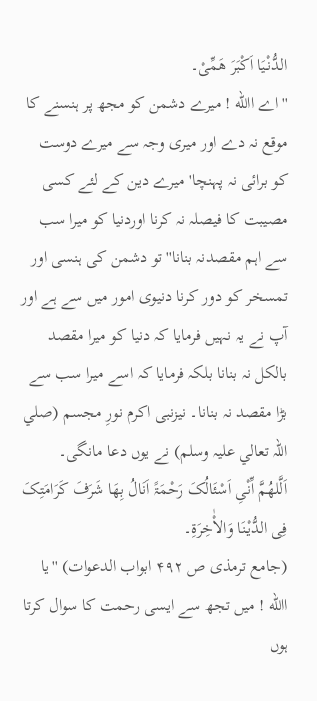الدُّنْیَا اَکْبَرَ ھَمِّیْ۔
''اے االله ! میرے دشمن کو مجھ پر ہنسنے کا موقع نہ دے اور میری وجہ سے میرے دوست کو برائی نہ پہنچا' میرے دین کے لئے کسی مصیبت کا فیصلہ نہ کرنا اوردنیا کو میرا سب سے اہم مقصدنہ بنانا'' تو دشمن کی ہنسی اور تمسخر کو دور کرنا دنیوی امور میں سے ہے اور آپ نے یہ نہیں فرمایا کہ دنیا کو میرا مقصد بالکل نہ بنانا بلکہ فرمایا کہ اسے میرا سب سے بڑا مقصد نہ بنانا۔ نیزنبی اکرم نورِ مجسم (صلي اللہ تعالي عليہ وسلم) نے یوں دعا مانگی۔
اَلَّلھُمَّ اِّنْیِ اَسْئَالُکَ رَحْمَۃً اَنَالُ بِھَا شَرَفَ کَرَامَتِکَ فِی الدُّیْنَا وَالاْٰخِرَۃِ۔
(جامع ترمذی ص ۴۹۲ ابواب الدعوات) ''یا االله ! میں تجھ سے ایسی رحمت کا سوال کرتا ہوں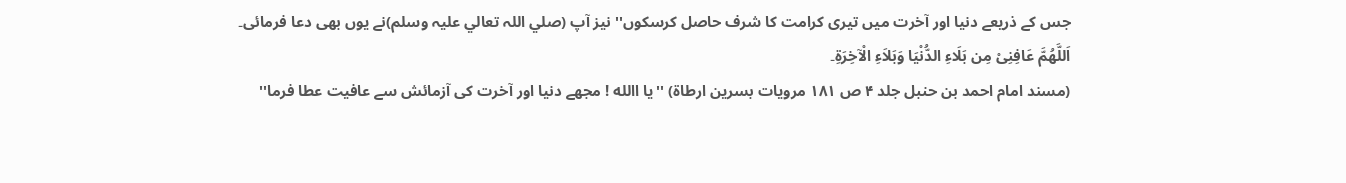جس کے ذریعے دنیا اور آخرت میں تیری کرامت کا شرف حاصل کرسکوں'' نیز آپ (صلي اللہ تعالي عليہ وسلم)نے یوں بھی دعا فرمائی۔
اَللَّھُمَّ عَافِنِیْ مِن بَلَاءِ الدُّنْیَا وَبَلاَءِ الْآخِرَۃِ۔
(مسند امام احمد بن حنبل جلد ۴ ص ۱۸۱ مرویات بسرین ارطاۃ) ''یا االله ! مجھے دنیا اور آخرت کی آزمائش سے عافیت عطا فرما''